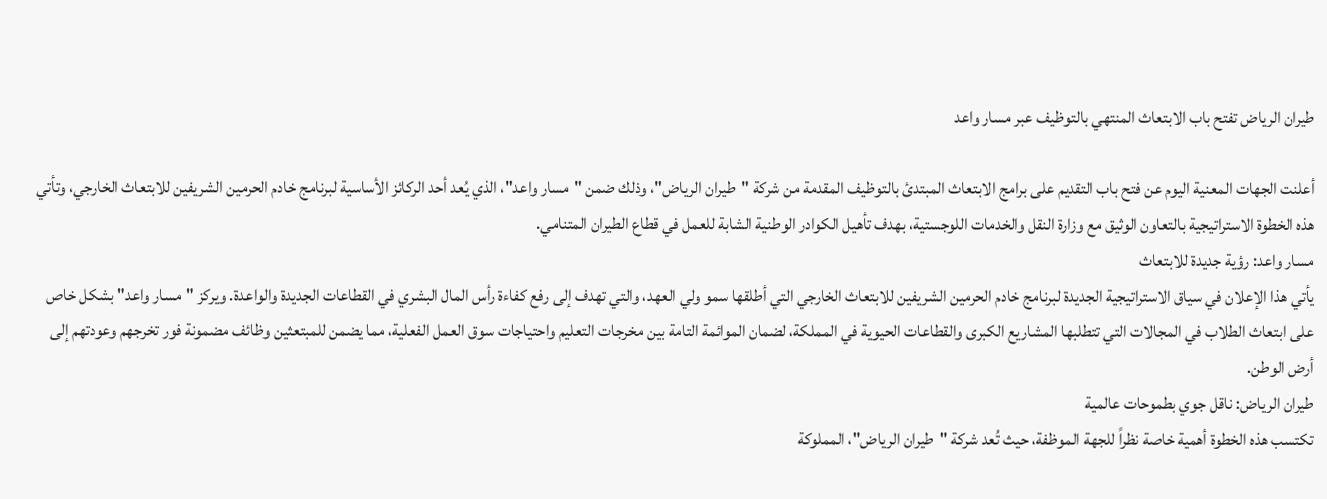طيران الرياض تفتح باب الابتعاث المنتهي بالتوظيف عبر مسار واعد

أعلنت الجهات المعنية اليوم عن فتح باب التقديم على برامج الابتعاث المبتدئ بالتوظيف المقدمة من شركة "طيران الرياض"، وذلك ضمن "مسار واعد"، الذي يُعد أحد الركائز الأساسية لبرنامج خادم الحرمين الشريفين للابتعاث الخارجي، وتأتي هذه الخطوة الاستراتيجية بالتعاون الوثيق مع وزارة النقل والخدمات اللوجستية، بهدف تأهيل الكوادر الوطنية الشابة للعمل في قطاع الطيران المتنامي.
مسار واعد: رؤية جديدة للابتعاث
يأتي هذا الإعلان في سياق الاستراتيجية الجديدة لبرنامج خادم الحرمين الشريفين للابتعاث الخارجي التي أطلقها سمو ولي العهد، والتي تهدف إلى رفع كفاءة رأس المال البشري في القطاعات الجديدة والواعدة. ويركز "مسار واعد" بشكل خاص على ابتعاث الطلاب في المجالات التي تتطلبها المشاريع الكبرى والقطاعات الحيوية في المملكة، لضمان الموائمة التامة بين مخرجات التعليم واحتياجات سوق العمل الفعلية، مما يضمن للمبتعثين وظائف مضمونة فور تخرجهم وعودتهم إلى أرض الوطن.
طيران الرياض: ناقل جوي بطموحات عالمية
تكتسب هذه الخطوة أهمية خاصة نظراً للجهة الموظفة، حيث تُعد شركة "طيران الرياض"، المملوكة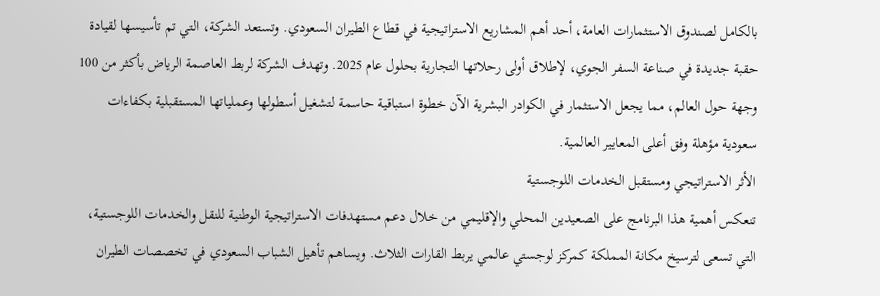بالكامل لصندوق الاستثمارات العامة، أحد أهم المشاريع الاستراتيجية في قطاع الطيران السعودي. وتستعد الشركة، التي تم تأسيسها لقيادة حقبة جديدة في صناعة السفر الجوي، لإطلاق أولى رحلاتها التجارية بحلول عام 2025. وتهدف الشركة لربط العاصمة الرياض بأكثر من 100 وجهة حول العالم، مما يجعل الاستثمار في الكوادر البشرية الآن خطوة استباقية حاسمة لتشغيل أسطولها وعملياتها المستقبلية بكفاءات سعودية مؤهلة وفق أعلى المعايير العالمية.
الأثر الاستراتيجي ومستقبل الخدمات اللوجستية
تنعكس أهمية هذا البرنامج على الصعيدين المحلي والإقليمي من خلال دعم مستهدفات الاستراتيجية الوطنية للنقل والخدمات اللوجستية، التي تسعى لترسيخ مكانة المملكة كمركز لوجستي عالمي يربط القارات الثلاث. ويساهم تأهيل الشباب السعودي في تخصصات الطيران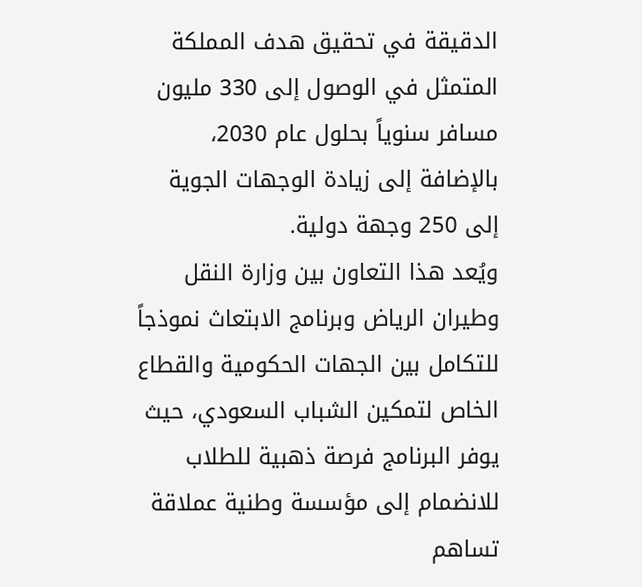الدقيقة في تحقيق هدف المملكة المتمثل في الوصول إلى 330 مليون مسافر سنوياً بحلول عام 2030، بالإضافة إلى زيادة الوجهات الجوية إلى 250 وجهة دولية.
ويُعد هذا التعاون بين وزارة النقل وطيران الرياض وبرنامج الابتعاث نموذجاً للتكامل بين الجهات الحكومية والقطاع الخاص لتمكين الشباب السعودي، حيث يوفر البرنامج فرصة ذهبية للطلاب للانضمام إلى مؤسسة وطنية عملاقة تساهم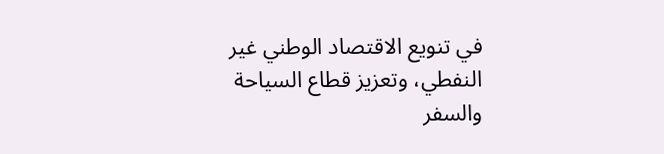في تنويع الاقتصاد الوطني غير النفطي، وتعزيز قطاع السياحة والسفر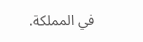في المملكة.